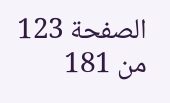الصفحة 123 من 181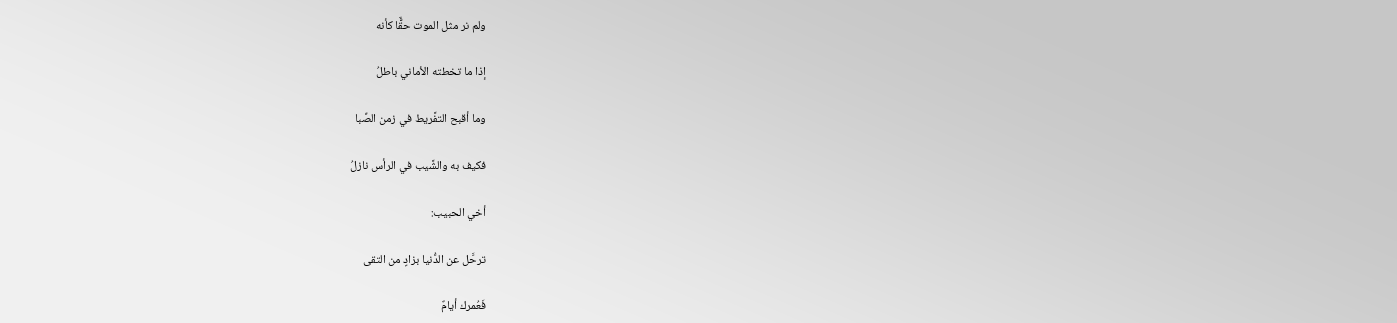ولم نر مثل الموت حقًَّا كأنه

إذا ما تخطته الأماني باطلُ

وما أقبح التفَّريط في زمن الصِّبا

فكيف به والشَّيب في الرأس نازلُ

أخي الحبيب:

ترحَّل عن الدُّنيا بزادٍ من التقى

فَعُمرك أيامٌ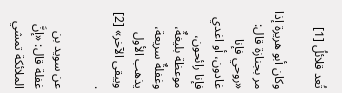تُعد قلائلُ [1]

وكان أبو هريرة إذا مر بجنازة قال: «روحي فإنا غادون، أو اغدي فإنا رائحون، موعظة بليغةٌ، وغفلةٌ سريعة، يذهب الأول ويبقى الآخر» [2] .

عن سويد بن غفلة قال: «إنَّ الملائكة تمشي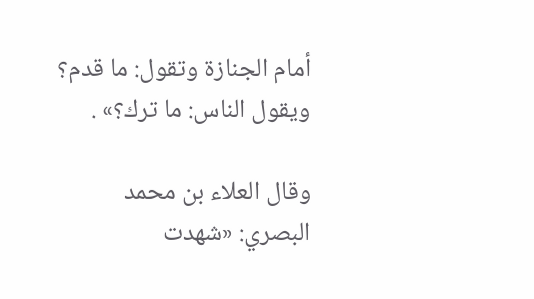أمام الجنازة وتقول: ما قدم؟ ويقول الناس: ما ترك؟» .

وقال العلاء بن محمد البصري: «شهدت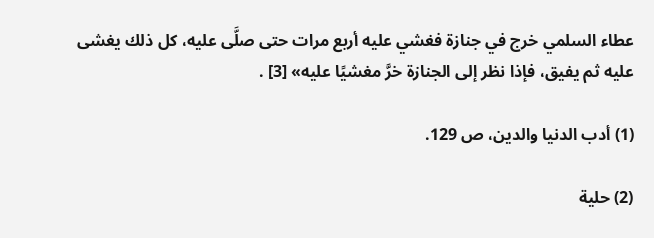عطاء السلمي خرج في جنازة فغشي عليه أربع مرات حتى صلَّى عليه، كل ذلك يغشى عليه ثم يفيق، فإذا نظر إلى الجنازة خرَّ مغشيًا عليه» [3] .

(1) أدب الدنيا والدين، ص 129.

(2) حلية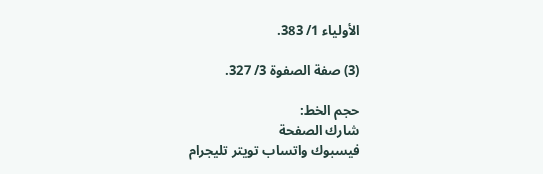الأولياء 1/ 383.

(3) صفة الصفوة 3/ 327.

حجم الخط:
شارك الصفحة
فيسبوك واتساب تويتر تليجرام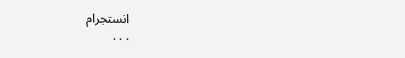انستجرام
. . .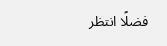فضلًا انتظر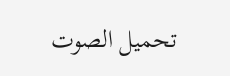تحميل الصوت